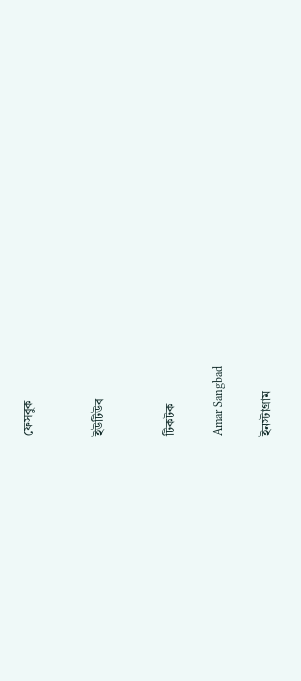ফেসবুক


ইউটিউব


টিকটক

Amar Sangbad

ইনস্টাগ্রাম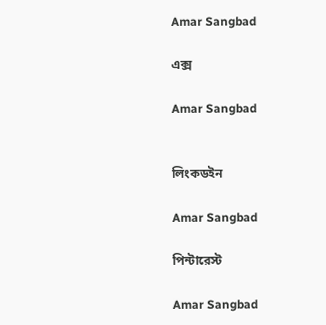Amar Sangbad

এক্স

Amar Sangbad


লিংকডইন

Amar Sangbad

পিন্টারেস্ট

Amar Sangbad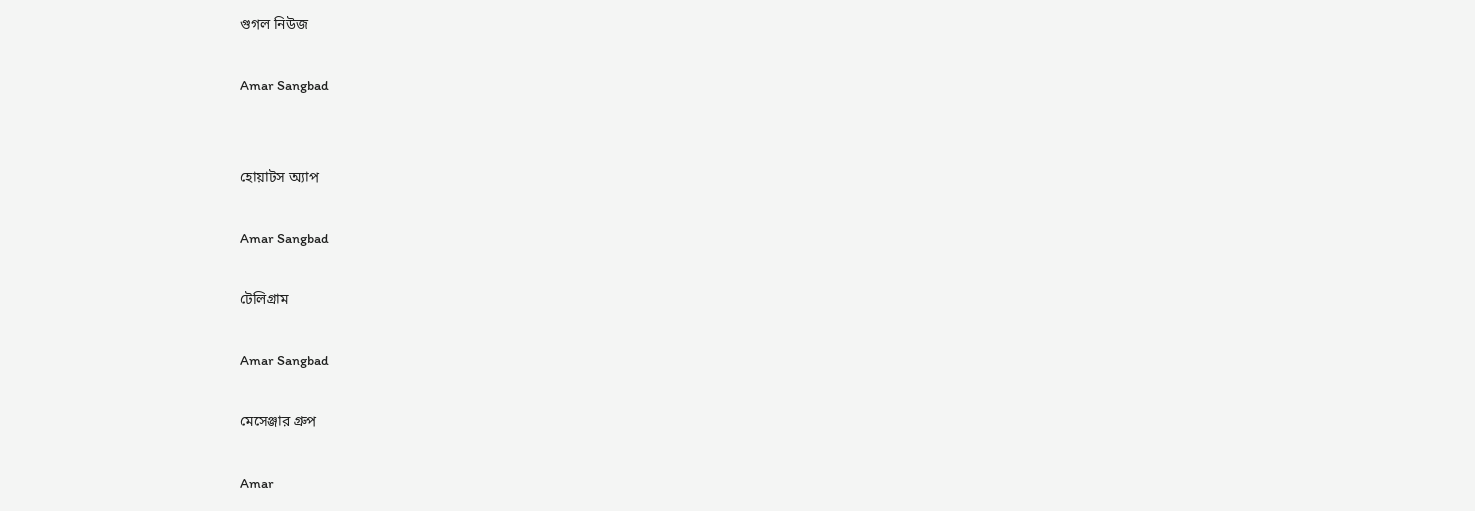গুগল নিউজ

Amar Sangbad


হোয়াটস অ্যাপ

Amar Sangbad

টেলিগ্রাম

Amar Sangbad

মেসেঞ্জার গ্রুপ

Amar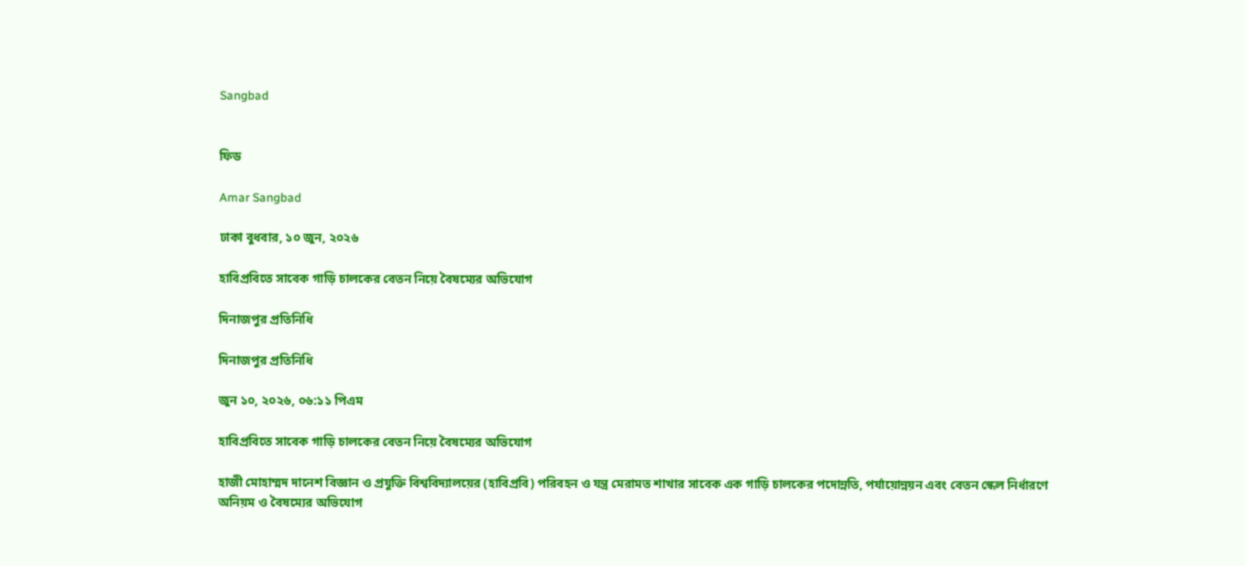Sangbad


ফিড

Amar Sangbad

ঢাকা বুধবার, ১০ জুন, ২০২৬

হাবিপ্রবিতে সাবেক গাড়ি চালকের বেতন নিয়ে বৈষম্যের অভিযোগ

দিনাজপুর প্রতিনিধি

দিনাজপুর প্রতিনিধি

জুন ১০, ২০২৬, ০৬:১১ পিএম

হাবিপ্রবিতে সাবেক গাড়ি চালকের বেতন নিয়ে বৈষম্যের অভিযোগ

হাজী মোহাম্মদ দানেশ বিজ্ঞান ও প্রযুক্তি বিশ্ববিদ্যালয়ের (হাবিপ্রবি) পরিবহন ও যন্ত্র মেরামত শাখার সাবেক এক গাড়ি চালকের পদোন্নতি, পর্যায়োন্নয়ন এবং বেতন স্কেল নির্ধারণে অনিয়ম ও বৈষম্যের অভিযোগ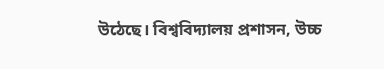উঠেছে। বিশ্ববিদ্যালয় প্রশাসন, উচ্চ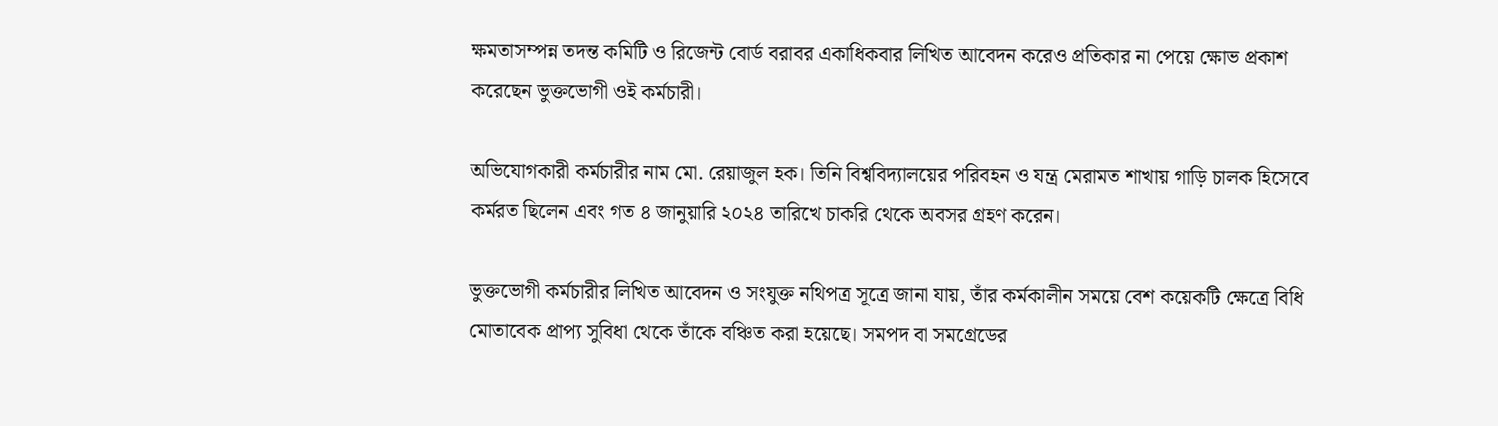ক্ষমতাসম্পন্ন তদন্ত কমিটি ও রিজেন্ট বোর্ড বরাবর একাধিকবার লিখিত আবেদন করেও প্রতিকার না পেয়ে ক্ষোভ প্রকাশ করেছেন ভুক্তভোগী ওই কর্মচারী।

অভিযোগকারী কর্মচারীর নাম মো. রেয়াজুল হক। তিনি বিশ্ববিদ্যালয়ের পরিবহন ও যন্ত্র মেরামত শাখায় গাড়ি চালক হিসেবে কর্মরত ছিলেন এবং গত ৪ জানুয়ারি ২০২৪ তারিখে চাকরি থেকে অবসর গ্রহণ করেন।

ভুক্তভোগী কর্মচারীর লিখিত আবেদন ও সংযুক্ত নথিপত্র সূত্রে জানা যায়, তাঁর কর্মকালীন সময়ে বেশ কয়েকটি ক্ষেত্রে বিধি মোতাবেক প্রাপ্য সুবিধা থেকে তাঁকে বঞ্চিত করা হয়েছে। সমপদ বা সমগ্রেডের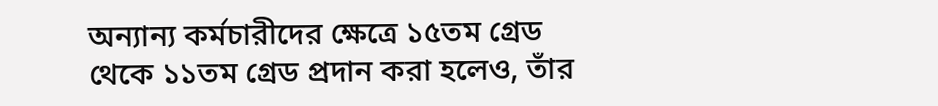অন্যান্য কর্মচারীদের ক্ষেত্রে ১৫তম গ্রেড থেকে ১১তম গ্রেড প্রদান করা হলেও, তাঁর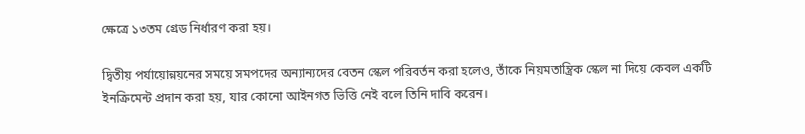ক্ষেত্রে ১৩তম গ্রেড নির্ধারণ করা হয়।

দ্বিতীয় পর্যায়োন্নয়নের সময়ে সমপদের অন্যান্যদের বেতন স্কেল পরিবর্তন করা হলেও, তাঁকে নিয়মতান্ত্রিক স্কেল না দিয়ে কেবল একটি ইনক্রিমেন্ট প্রদান করা হয়, যার কোনো আইনগত ভিত্তি নেই বলে তিনি দাবি করেন।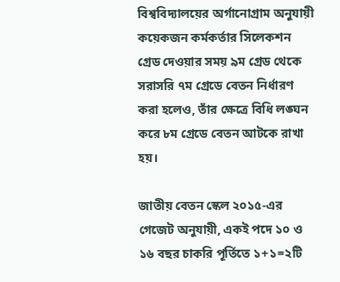বিশ্ববিদ্যালয়ের অর্গানোগ্রাম অনুযায়ী কয়েকজন কর্মকর্তার সিলেকশন গ্রেড দেওয়ার সময় ৯ম গ্রেড থেকে সরাসরি ৭ম গ্রেডে বেতন নির্ধারণ করা হলেও, তাঁর ক্ষেত্রে বিধি লঙ্ঘন করে ৮ম গ্রেডে বেতন আটকে রাখা হয়।

জাতীয় বেতন স্কেল ২০১৫-এর গেজেট অনুযায়ী, একই পদে ১০ ও ১৬ বছর চাকরি পূর্তিতে ১+১=২টি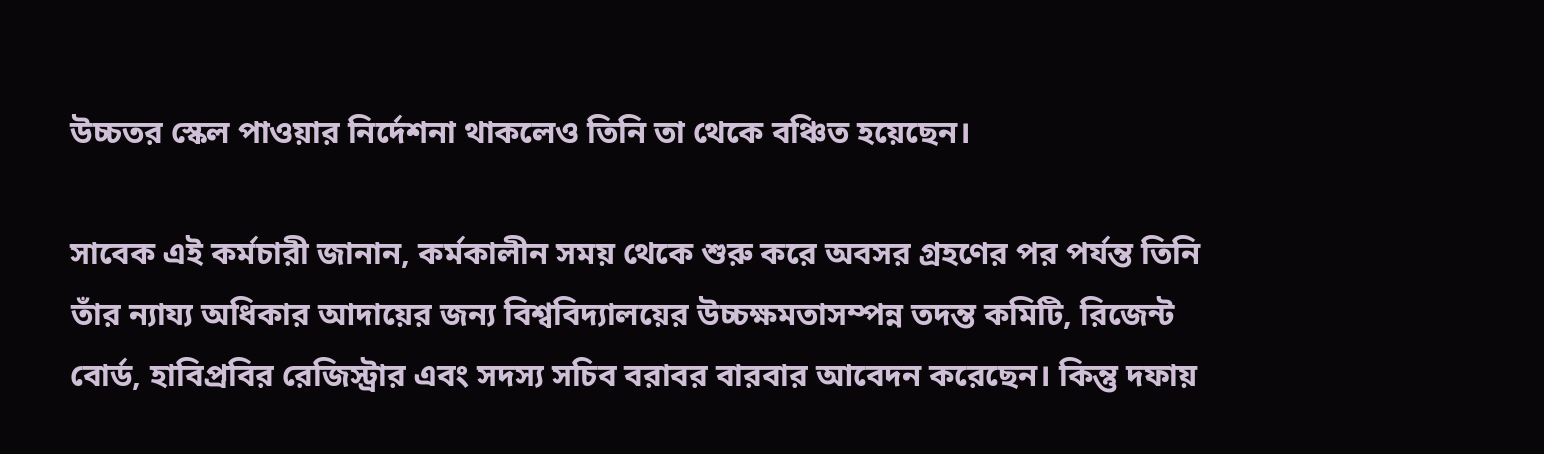উচ্চতর স্কেল পাওয়ার নির্দেশনা থাকলেও তিনি তা থেকে বঞ্চিত হয়েছেন।

সাবেক এই কর্মচারী জানান, কর্মকালীন সময় থেকে শুরু করে অবসর গ্রহণের পর পর্যন্ত তিনি তাঁর ন্যায্য অধিকার আদায়ের জন্য বিশ্ববিদ্যালয়ের উচ্চক্ষমতাসম্পন্ন তদন্ত কমিটি, রিজেন্ট বোর্ড, হাবিপ্রবির রেজিস্ট্রার এবং সদস্য সচিব বরাবর বারবার আবেদন করেছেন। কিন্তু দফায়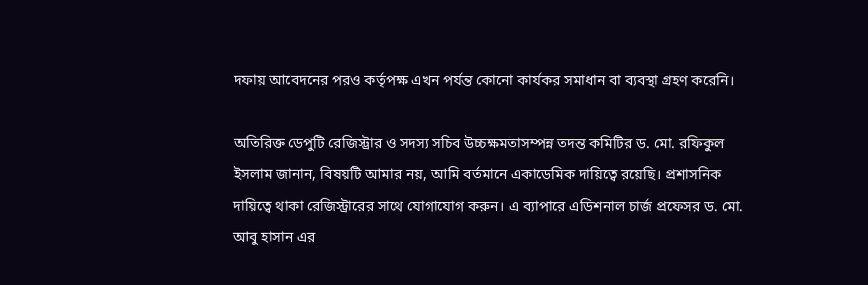দফায় আবেদনের পরও কর্তৃপক্ষ এখন পর্যন্ত কোনো কার্যকর সমাধান বা ব্যবস্থা গ্রহণ করেনি।

অতিরিক্ত ডেপুটি রেজিস্ট্রার ও সদস্য সচিব উচ্চক্ষমতাসম্পন্ন তদন্ত কমিটির ড. মো. রফিকুল ইসলাম জানান, বিষয়টি আমার নয়, আমি বর্তমানে একাডেমিক দায়িত্বে রয়েছি। প্রশাসনিক দায়িত্বে থাকা রেজিস্ট্রারের সাথে যোগাযোগ করুন। এ ব্যাপারে এডিশনাল চার্জ প্রফেসর ড. মো. আবু হাসান এর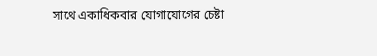সাথে একাধিকবার যোগাযোগের চেষ্টা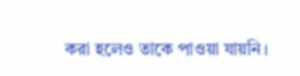করা হলেও তাকে পাওয়া যায়নি।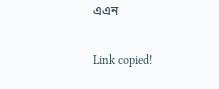এএন

Link copied!